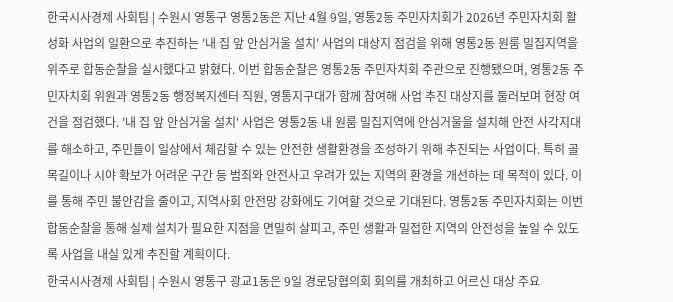한국시사경제 사회팀 | 수원시 영통구 영통2동은 지난 4월 9일, 영통2동 주민자치회가 2026년 주민자치회 활성화 사업의 일환으로 추진하는 '내 집 앞 안심거울 설치' 사업의 대상지 점검을 위해 영통2동 원룸 밀집지역을 위주로 합동순찰을 실시했다고 밝혔다. 이번 합동순찰은 영통2동 주민자치회 주관으로 진행됐으며, 영통2동 주민자치회 위원과 영통2동 행정복지센터 직원, 영통지구대가 함께 참여해 사업 추진 대상지를 둘러보며 현장 여건을 점검했다. '내 집 앞 안심거울 설치' 사업은 영통2동 내 원룸 밀집지역에 안심거울을 설치해 안전 사각지대를 해소하고, 주민들이 일상에서 체감할 수 있는 안전한 생활환경을 조성하기 위해 추진되는 사업이다. 특히 골목길이나 시야 확보가 어려운 구간 등 범죄와 안전사고 우려가 있는 지역의 환경을 개선하는 데 목적이 있다. 이를 통해 주민 불안감을 줄이고, 지역사회 안전망 강화에도 기여할 것으로 기대된다. 영통2동 주민자치회는 이번 합동순찰을 통해 실제 설치가 필요한 지점을 면밀히 살피고, 주민 생활과 밀접한 지역의 안전성을 높일 수 있도록 사업을 내실 있게 추진할 계획이다.
한국시사경제 사회팀 | 수원시 영통구 광교1동은 9일 경로당협의회 회의를 개최하고 어르신 대상 주요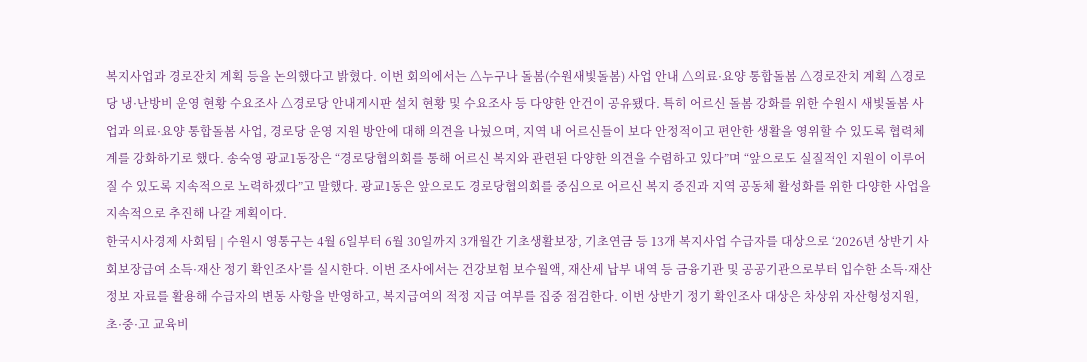복지사업과 경로잔치 계획 등을 논의했다고 밝혔다. 이번 회의에서는 △누구나 돌봄(수원새빛돌봄) 사업 안내 △의료·요양 통합돌봄 △경로잔치 계획 △경로당 냉·난방비 운영 현황 수요조사 △경로당 안내게시판 설치 현황 및 수요조사 등 다양한 안건이 공유됐다. 특히 어르신 돌봄 강화를 위한 수원시 새빛돌봄 사업과 의료·요양 통합돌봄 사업, 경로당 운영 지원 방안에 대해 의견을 나눴으며, 지역 내 어르신들이 보다 안정적이고 편안한 생활을 영위할 수 있도록 협력체계를 강화하기로 했다. 송숙영 광교1동장은 “경로당협의회를 통해 어르신 복지와 관련된 다양한 의견을 수렴하고 있다”며 “앞으로도 실질적인 지원이 이루어질 수 있도록 지속적으로 노력하겠다”고 말했다. 광교1동은 앞으로도 경로당협의회를 중심으로 어르신 복지 증진과 지역 공동체 활성화를 위한 다양한 사업을 지속적으로 추진해 나갈 계획이다.
한국시사경제 사회팀 | 수원시 영통구는 4월 6일부터 6월 30일까지 3개월간 기초생활보장, 기초연금 등 13개 복지사업 수급자를 대상으로 ‘2026년 상반기 사회보장급여 소득·재산 정기 확인조사’를 실시한다. 이번 조사에서는 건강보험 보수월액, 재산세 납부 내역 등 금융기관 및 공공기관으로부터 입수한 소득·재산 정보 자료를 활용해 수급자의 변동 사항을 반영하고, 복지급여의 적정 지급 여부를 집중 점검한다. 이번 상반기 정기 확인조사 대상은 차상위 자산형성지원, 초·중·고 교육비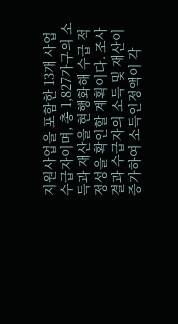지원사업을 포함한 13개 사업 수급자이며, 총 1,827가구의 소득과 재산을 현행화해 수급 적정성을 확인할 계획이다. 조사 결과 수급자의 소득 및 재산이 증가하여 소득인정액이 각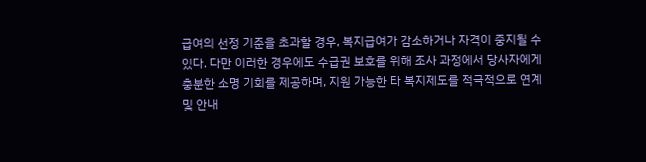급여의 선정 기준을 초과할 경우, 복지급여가 감소하거나 자격이 중지될 수 있다. 다만 이러한 경우에도 수급권 보호를 위해 조사 과정에서 당사자에게 충분한 소명 기회를 제공하며, 지원 가능한 타 복지제도를 적극적으로 연계 및 안내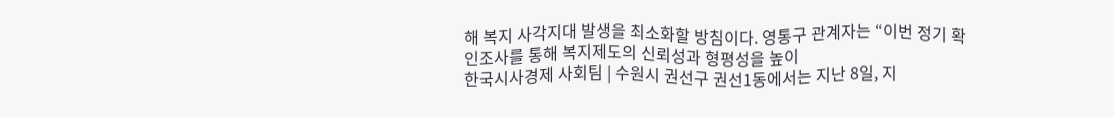해 복지 사각지대 발생을 최소화할 방침이다. 영통구 관계자는 “이번 정기 확인조사를 통해 복지제도의 신뢰성과 형평성을 높이
한국시사경제 사회팀 | 수원시 권선구 권선1동에서는 지난 8일, 지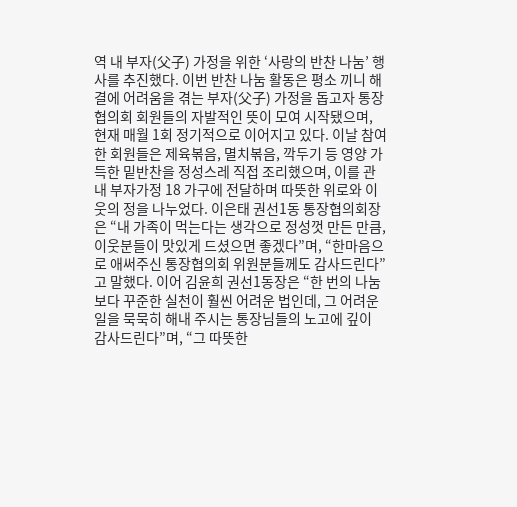역 내 부자(父子) 가정을 위한 ‘사랑의 반찬 나눔’ 행사를 추진했다. 이번 반찬 나눔 활동은 평소 끼니 해결에 어려움을 겪는 부자(父子) 가정을 돕고자 통장협의회 회원들의 자발적인 뜻이 모여 시작됐으며, 현재 매월 1회 정기적으로 이어지고 있다. 이날 참여한 회원들은 제육볶음, 멸치볶음, 깍두기 등 영양 가득한 밑반찬을 정성스레 직접 조리했으며, 이를 관내 부자가정 18 가구에 전달하며 따뜻한 위로와 이웃의 정을 나누었다. 이은태 권선1동 통장협의회장은 “내 가족이 먹는다는 생각으로 정성껏 만든 만큼, 이웃분들이 맛있게 드셨으면 좋겠다”며, “한마음으로 애써주신 통장협의회 위원분들께도 감사드린다”고 말했다. 이어 김윤희 권선1동장은 “한 번의 나눔보다 꾸준한 실천이 훨씬 어려운 법인데, 그 어려운 일을 묵묵히 해내 주시는 통장님들의 노고에 깊이 감사드린다”며, “그 따뜻한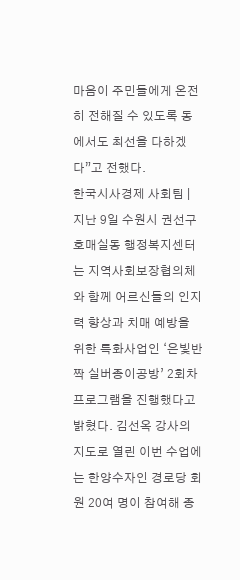마음이 주민들에게 온전히 전해질 수 있도록 동에서도 최선을 다하겠다”고 전했다.
한국시사경제 사회팀 | 지난 9일 수원시 권선구 호매실동 행정복지센터는 지역사회보장협의체와 함께 어르신들의 인지력 향상과 치매 예방을 위한 특화사업인 ‘은빛반짝 실버종이공방’ 2회차 프로그램을 진행했다고 밝혔다. 김선옥 강사의 지도로 열린 이번 수업에는 한양수자인 경로당 회원 20여 명이 참여해 종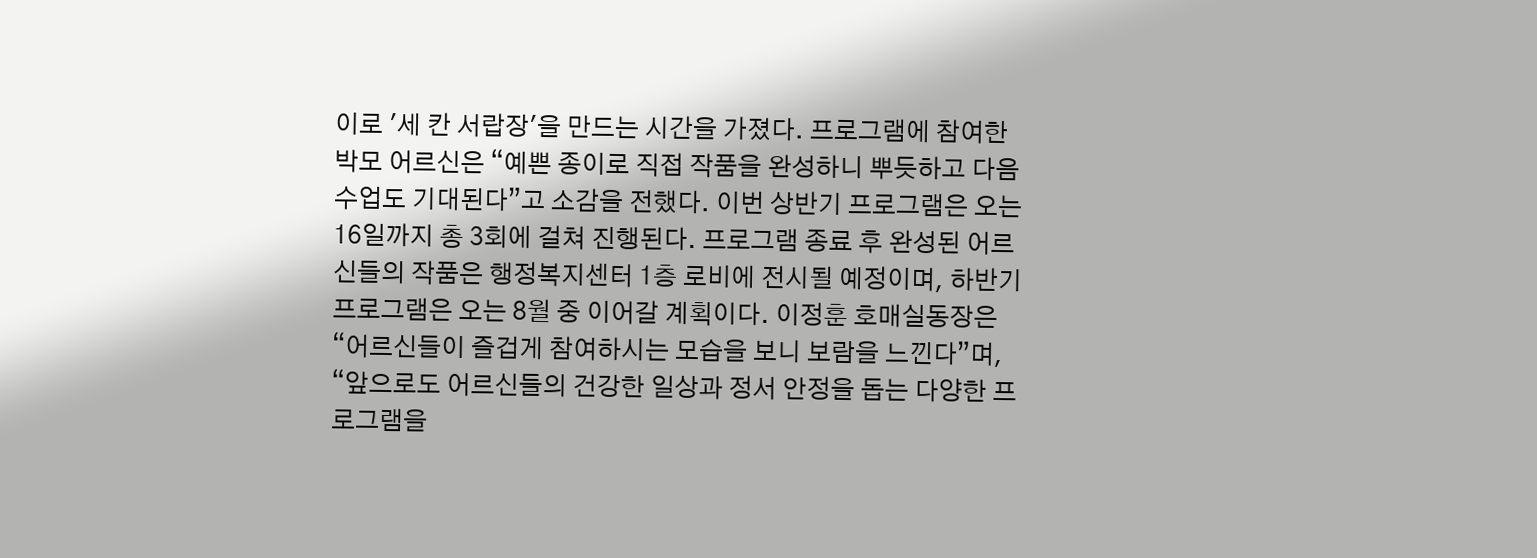이로 '세 칸 서랍장'을 만드는 시간을 가졌다. 프로그램에 참여한 박모 어르신은 “예쁜 종이로 직접 작품을 완성하니 뿌듯하고 다음 수업도 기대된다”고 소감을 전했다. 이번 상반기 프로그램은 오는 16일까지 총 3회에 걸쳐 진행된다. 프로그램 종료 후 완성된 어르신들의 작품은 행정복지센터 1층 로비에 전시될 예정이며, 하반기 프로그램은 오는 8월 중 이어갈 계획이다. 이정훈 호매실동장은 “어르신들이 즐겁게 참여하시는 모습을 보니 보람을 느낀다”며, “앞으로도 어르신들의 건강한 일상과 정서 안정을 돕는 다양한 프로그램을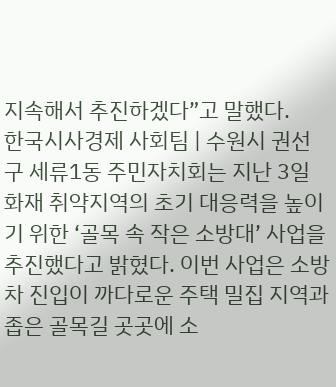지속해서 추진하겠다”고 말했다.
한국시사경제 사회팀 | 수원시 권선구 세류1동 주민자치회는 지난 3일 화재 취약지역의 초기 대응력을 높이기 위한 ‘골목 속 작은 소방대’ 사업을 추진했다고 밝혔다. 이번 사업은 소방차 진입이 까다로운 주택 밀집 지역과 좁은 골목길 곳곳에 소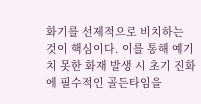화기를 선제적으로 비치하는 것이 핵심이다. 이를 통해 예기치 못한 화재 발생 시 초기 진화에 필수적인 골든타임을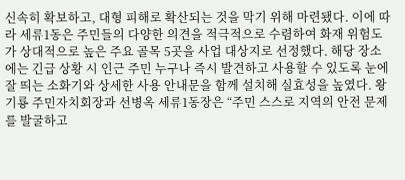신속히 확보하고, 대형 피해로 확산되는 것을 막기 위해 마련됐다. 이에 따라 세류1동은 주민들의 다양한 의견을 적극적으로 수렴하여 화재 위험도가 상대적으로 높은 주요 골목 5곳을 사업 대상지로 선정했다. 해당 장소에는 긴급 상황 시 인근 주민 누구나 즉시 발견하고 사용할 수 있도록 눈에 잘 띄는 소화기와 상세한 사용 안내문을 함께 설치해 실효성을 높였다. 왕기룡 주민자치회장과 선병옥 세류1동장은 “주민 스스로 지역의 안전 문제를 발굴하고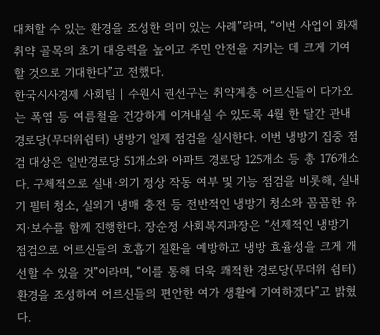대처할 수 있는 환경을 조성한 의미 있는 사례”라며, “이번 사업이 화재 취약 골목의 초기 대응력을 높이고 주민 안전을 지키는 데 크게 기여할 것으로 기대한다”고 전했다.
한국시사경제 사회팀 | 수원시 권선구는 취약계층 어르신들이 다가오는 폭염 등 여름철을 건강하게 이겨내실 수 있도록 4월 한 달간 관내 경로당(무더위쉼터) 냉방기 일제 점검을 실시한다. 이번 냉방기 집중 점검 대상은 일반경로당 51개소와 아파트 경로당 125개소 등 총 176개소다. 구체적으로 실내·외기 정상 작동 여부 및 기능 점검을 비롯해, 실내기 필터 청소, 실외기 냉매 충전 등 전반적인 냉방기 청소와 꼼꼼한 유지·보수를 함께 진행한다. 장순정 사회복지과장은 “선제적인 냉방기 점검으로 어르신들의 호흡기 질환을 예방하고 냉방 효율성을 크게 개선할 수 있을 것”이라며, “이를 통해 더욱 쾌적한 경로당(무더위 쉼터) 환경을 조성하여 어르신들의 편안한 여가 생활에 기여하겠다”고 밝혔다.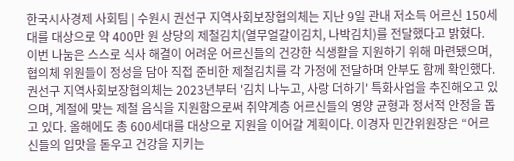한국시사경제 사회팀 | 수원시 권선구 지역사회보장협의체는 지난 9일 관내 저소득 어르신 150세대를 대상으로 약 400만 원 상당의 제철김치(열무얼갈이김치, 나박김치)를 전달했다고 밝혔다. 이번 나눔은 스스로 식사 해결이 어려운 어르신들의 건강한 식생활을 지원하기 위해 마련됐으며, 협의체 위원들이 정성을 담아 직접 준비한 제철김치를 각 가정에 전달하며 안부도 함께 확인했다. 권선구 지역사회보장협의체는 2023년부터 '김치 나누고, 사랑 더하기' 특화사업을 추진해오고 있으며, 계절에 맞는 제철 음식을 지원함으로써 취약계층 어르신들의 영양 균형과 정서적 안정을 돕고 있다. 올해에도 총 600세대를 대상으로 지원을 이어갈 계획이다. 이경자 민간위원장은 “어르신들의 입맛을 돋우고 건강을 지키는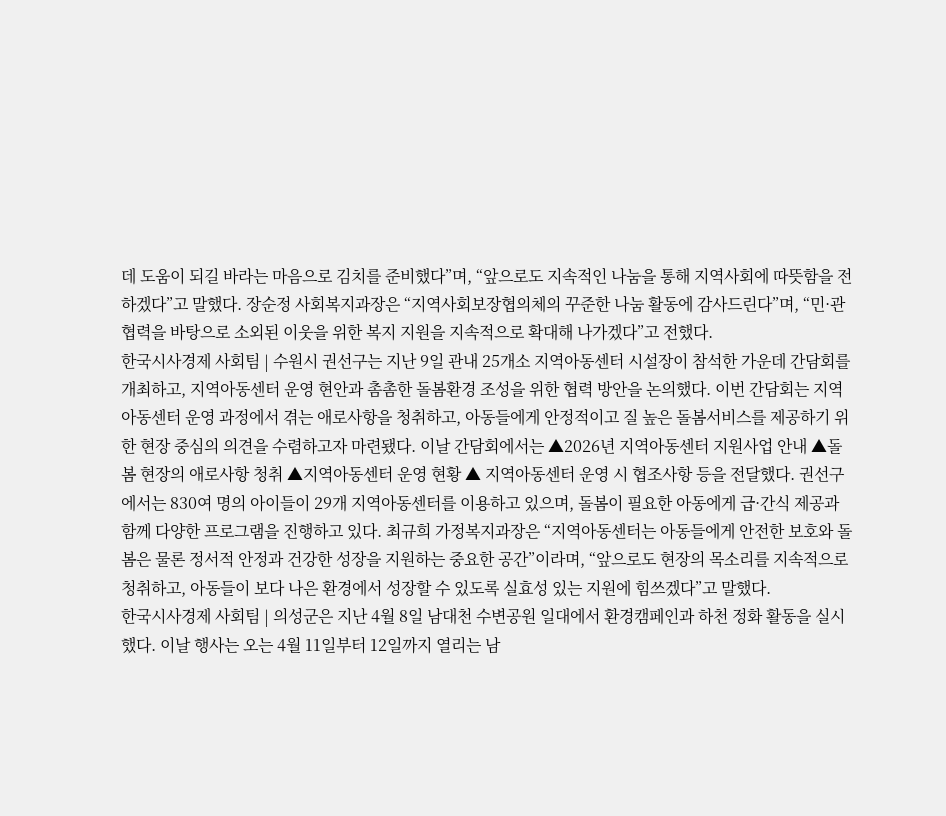데 도움이 되길 바라는 마음으로 김치를 준비했다”며, “앞으로도 지속적인 나눔을 통해 지역사회에 따뜻함을 전하겠다”고 말했다. 장순정 사회복지과장은 “지역사회보장협의체의 꾸준한 나눔 활동에 감사드린다”며, “민·관 협력을 바탕으로 소외된 이웃을 위한 복지 지원을 지속적으로 확대해 나가겠다”고 전했다.
한국시사경제 사회팀 | 수원시 권선구는 지난 9일 관내 25개소 지역아동센터 시설장이 참석한 가운데 간담회를 개최하고, 지역아동센터 운영 현안과 촘촘한 돌봄환경 조성을 위한 협력 방안을 논의했다. 이번 간담회는 지역아동센터 운영 과정에서 겪는 애로사항을 청취하고, 아동들에게 안정적이고 질 높은 돌봄서비스를 제공하기 위한 현장 중심의 의견을 수렴하고자 마련됐다. 이날 간담회에서는 ▲2026년 지역아동센터 지원사업 안내 ▲돌봄 현장의 애로사항 청취 ▲지역아동센터 운영 현황 ▲ 지역아동센터 운영 시 협조사항 등을 전달했다. 권선구에서는 830여 명의 아이들이 29개 지역아동센터를 이용하고 있으며, 돌봄이 필요한 아동에게 급·간식 제공과 함께 다양한 프로그램을 진행하고 있다. 최규희 가정복지과장은 “지역아동센터는 아동들에게 안전한 보호와 돌봄은 물론 정서적 안정과 건강한 성장을 지원하는 중요한 공간”이라며, “앞으로도 현장의 목소리를 지속적으로 청취하고, 아동들이 보다 나은 환경에서 성장할 수 있도록 실효성 있는 지원에 힘쓰겠다”고 말했다.
한국시사경제 사회팀 | 의성군은 지난 4월 8일 남대천 수변공원 일대에서 환경캠페인과 하천 정화 활동을 실시했다. 이날 행사는 오는 4월 11일부터 12일까지 열리는 남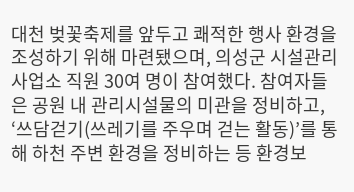대천 벚꽃축제를 앞두고 쾌적한 행사 환경을 조성하기 위해 마련됐으며, 의성군 시설관리사업소 직원 30여 명이 참여했다. 참여자들은 공원 내 관리시설물의 미관을 정비하고, ‘쓰담걷기(쓰레기를 주우며 걷는 활동)’를 통해 하천 주변 환경을 정비하는 등 환경보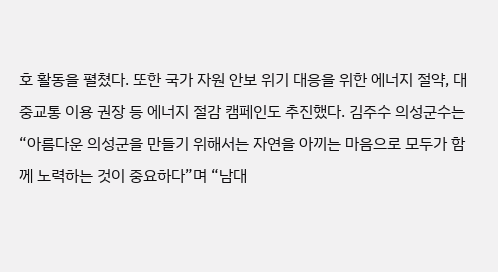호 활동을 펼쳤다. 또한 국가 자원 안보 위기 대응을 위한 에너지 절약, 대중교통 이용 권장 등 에너지 절감 캠페인도 추진했다. 김주수 의성군수는 “아름다운 의성군을 만들기 위해서는 자연을 아끼는 마음으로 모두가 함께 노력하는 것이 중요하다”며 “남대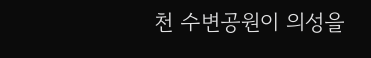천 수변공원이 의성을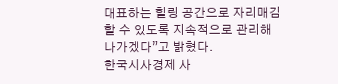대표하는 힐링 공간으로 자리매김할 수 있도록 지속적으로 관리해 나가겠다”고 밝혔다.
한국시사경제 사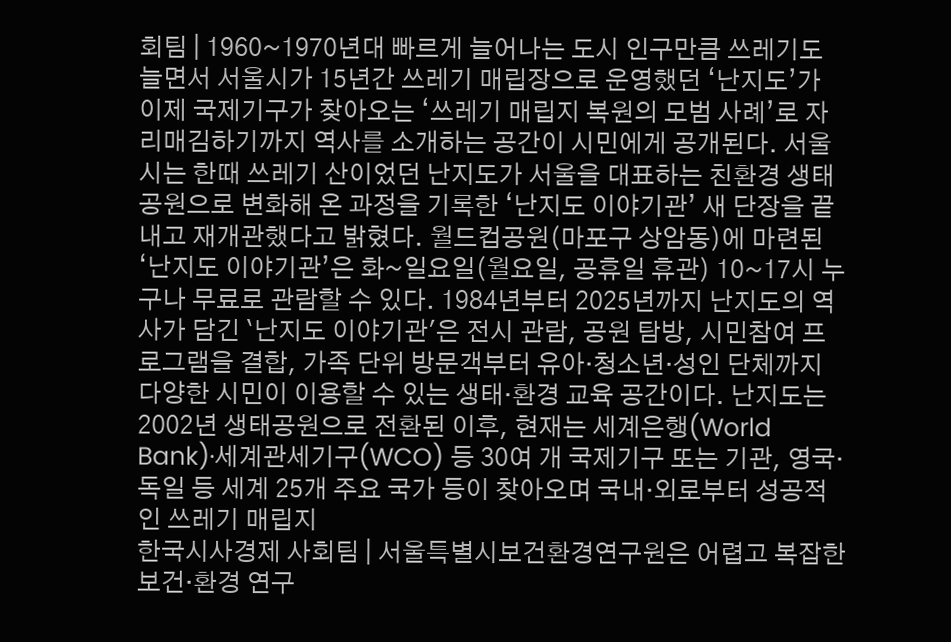회팀 | 1960~1970년대 빠르게 늘어나는 도시 인구만큼 쓰레기도 늘면서 서울시가 15년간 쓰레기 매립장으로 운영했던 ‘난지도’가 이제 국제기구가 찾아오는 ‘쓰레기 매립지 복원의 모범 사례’로 자리매김하기까지 역사를 소개하는 공간이 시민에게 공개된다. 서울시는 한때 쓰레기 산이었던 난지도가 서울을 대표하는 친환경 생태공원으로 변화해 온 과정을 기록한 ‘난지도 이야기관’ 새 단장을 끝내고 재개관했다고 밝혔다. 월드컵공원(마포구 상암동)에 마련된 ‘난지도 이야기관’은 화~일요일(월요일, 공휴일 휴관) 10~17시 누구나 무료로 관람할 수 있다. 1984년부터 2025년까지 난지도의 역사가 담긴 `난지도 이야기관'은 전시 관람, 공원 탐방, 시민참여 프로그램을 결합, 가족 단위 방문객부터 유아·청소년·성인 단체까지 다양한 시민이 이용할 수 있는 생태·환경 교육 공간이다. 난지도는 2002년 생태공원으로 전환된 이후, 현재는 세계은행(World Bank)·세계관세기구(WCO) 등 30여 개 국제기구 또는 기관, 영국·독일 등 세계 25개 주요 국가 등이 찾아오며 국내·외로부터 성공적인 쓰레기 매립지
한국시사경제 사회팀 | 서울특별시보건환경연구원은 어렵고 복잡한 보건·환경 연구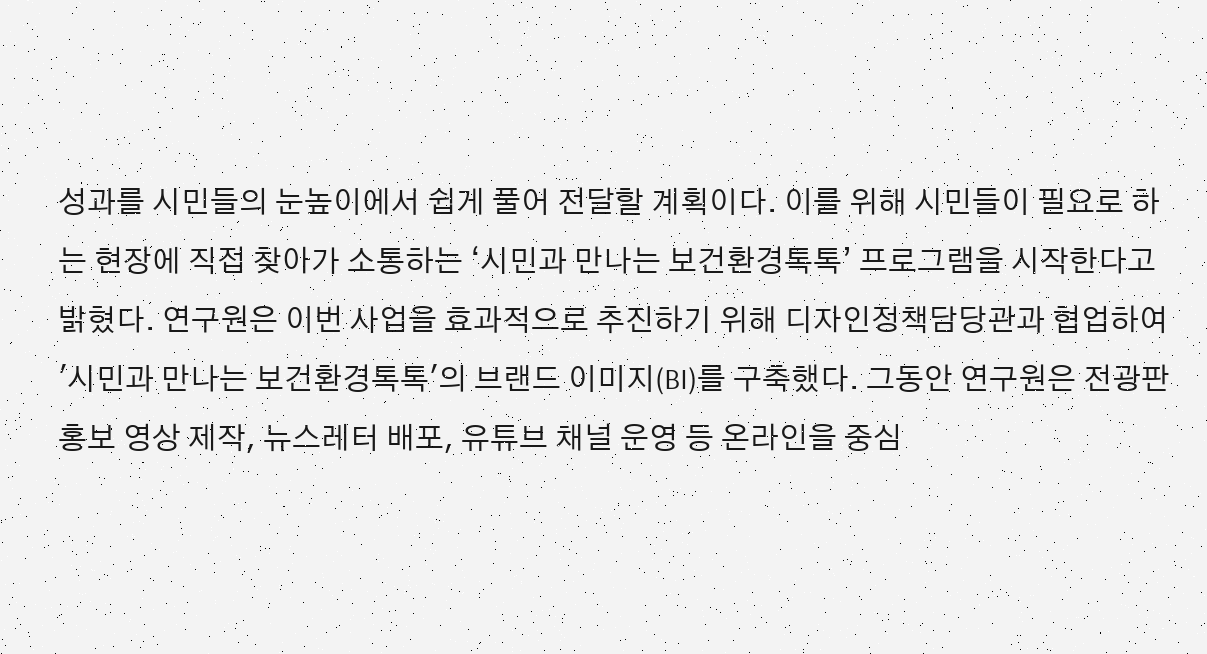성과를 시민들의 눈높이에서 쉽게 풀어 전달할 계획이다. 이를 위해 시민들이 필요로 하는 현장에 직접 찾아가 소통하는 ‘시민과 만나는 보건환경톡톡’ 프로그램을 시작한다고 밝혔다. 연구원은 이번 사업을 효과적으로 추진하기 위해 디자인정책담당관과 협업하여 '시민과 만나는 보건환경톡톡'의 브랜드 이미지(BI)를 구축했다. 그동안 연구원은 전광판 홍보 영상 제작, 뉴스레터 배포, 유튜브 채널 운영 등 온라인을 중심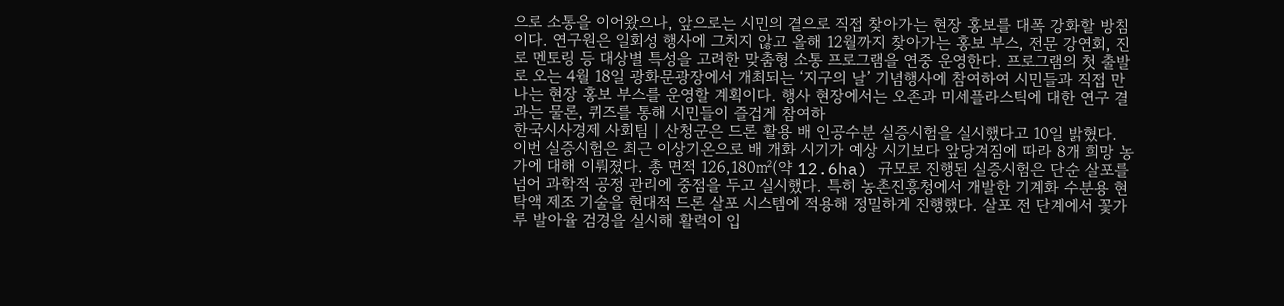으로 소통을 이어왔으나, 앞으로는 시민의 곁으로 직접 찾아가는 현장 홍보를 대폭 강화할 방침이다. 연구원은 일회성 행사에 그치지 않고 올해 12월까지 찾아가는 홍보 부스, 전문 강연회, 진로 멘토링 등 대상별 특성을 고려한 맞춤형 소통 프로그램을 연중 운영한다. 프로그램의 첫 출발로 오는 4월 18일 광화문광장에서 개최되는 ‘지구의 날’ 기념행사에 참여하여 시민들과 직접 만나는 현장 홍보 부스를 운영할 계획이다. 행사 현장에서는 오존과 미세플라스틱에 대한 연구 결과는 물론, 퀴즈를 통해 시민들이 즐겁게 참여하
한국시사경제 사회팀 | 산청군은 드론 활용 배 인공수분 실증시험을 실시했다고 10일 밝혔다. 이번 실증시험은 최근 이상기온으로 배 개화 시기가 예상 시기보다 앞당겨짐에 따라 8개 희망 농가에 대해 이뤄졌다. 총 면적 126,180㎡(약 12.6ha) 규모로 진행된 실증시험은 단순 살포를 넘어 과학적 공정 관리에 중점을 두고 실시했다. 특히 농촌진흥청에서 개발한 기계화 수분용 현탁액 제조 기술을 현대적 드론 살포 시스템에 적용해 정밀하게 진행했다. 살포 전 단계에서 꽃가루 발아율 검경을 실시해 활력이 입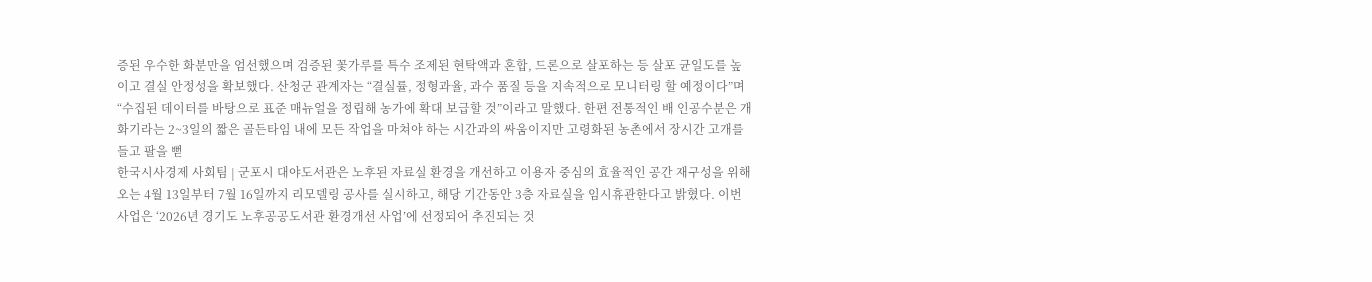증된 우수한 화분만을 엄선했으며 검증된 꽃가루를 특수 조제된 현탁액과 혼합, 드론으로 살포하는 등 살포 균일도를 높이고 결실 안정성을 확보했다. 산청군 관계자는 “결실률, 정형과율, 과수 품질 등을 지속적으로 모니터링 할 예정이다”며 “수집된 데이터를 바탕으로 표준 매뉴얼을 정립해 농가에 확대 보급할 것”이라고 말했다. 한편 전통적인 배 인공수분은 개화기라는 2~3일의 짧은 골든타임 내에 모든 작업을 마쳐야 하는 시간과의 싸움이지만 고령화된 농촌에서 장시간 고개를 들고 팔을 뻗
한국시사경제 사회팀 | 군포시 대야도서관은 노후된 자료실 환경을 개선하고 이용자 중심의 효율적인 공간 재구성을 위해 오는 4월 13일부터 7월 16일까지 리모델링 공사를 실시하고, 해당 기간동안 3층 자료실을 임시휴관한다고 밝혔다. 이번 사업은 ‘2026년 경기도 노후공공도서관 환경개선 사업’에 선정되어 추진되는 것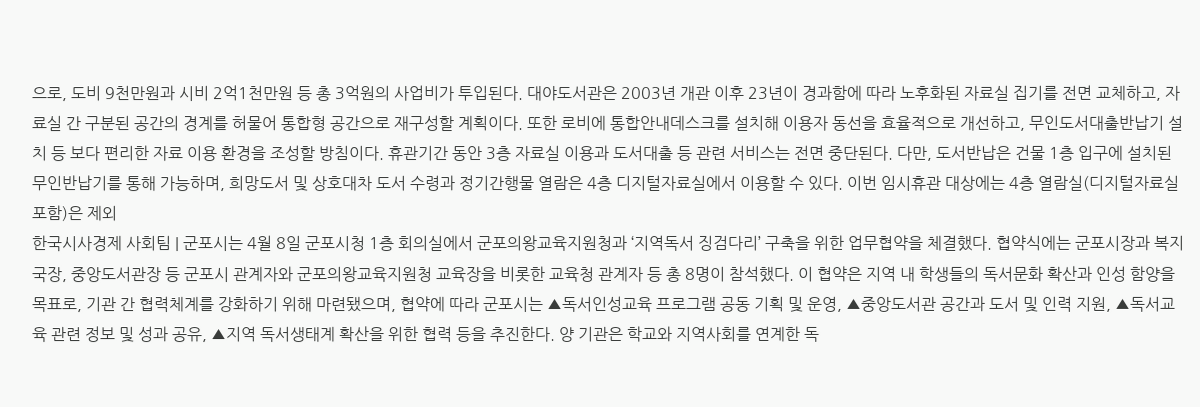으로, 도비 9천만원과 시비 2억1천만원 등 총 3억원의 사업비가 투입된다. 대야도서관은 2003년 개관 이후 23년이 경과함에 따라 노후화된 자료실 집기를 전면 교체하고, 자료실 간 구분된 공간의 경계를 허물어 통합형 공간으로 재구성할 계획이다. 또한 로비에 통합안내데스크를 설치해 이용자 동선을 효율적으로 개선하고, 무인도서대출반납기 설치 등 보다 편리한 자료 이용 환경을 조성할 방침이다. 휴관기간 동안 3층 자료실 이용과 도서대출 등 관련 서비스는 전면 중단된다. 다만, 도서반납은 건물 1층 입구에 설치된 무인반납기를 통해 가능하며, 희망도서 및 상호대차 도서 수령과 정기간행물 열람은 4층 디지털자료실에서 이용할 수 있다. 이번 임시휴관 대상에는 4층 열람실(디지털자료실 포함)은 제외
한국시사경제 사회팀 | 군포시는 4월 8일 군포시청 1층 회의실에서 군포의왕교육지원청과 ‘지역독서 징검다리’ 구축을 위한 업무협약을 체결했다. 협약식에는 군포시장과 복지국장, 중앙도서관장 등 군포시 관계자와 군포의왕교육지원청 교육장을 비롯한 교육청 관계자 등 총 8명이 참석했다. 이 협약은 지역 내 학생들의 독서문화 확산과 인성 함양을 목표로, 기관 간 협력체계를 강화하기 위해 마련됐으며, 협약에 따라 군포시는 ▲독서인성교육 프로그램 공동 기획 및 운영, ▲중앙도서관 공간과 도서 및 인력 지원, ▲독서교육 관련 정보 및 성과 공유, ▲지역 독서생태계 확산을 위한 협력 등을 추진한다. 양 기관은 학교와 지역사회를 연계한 독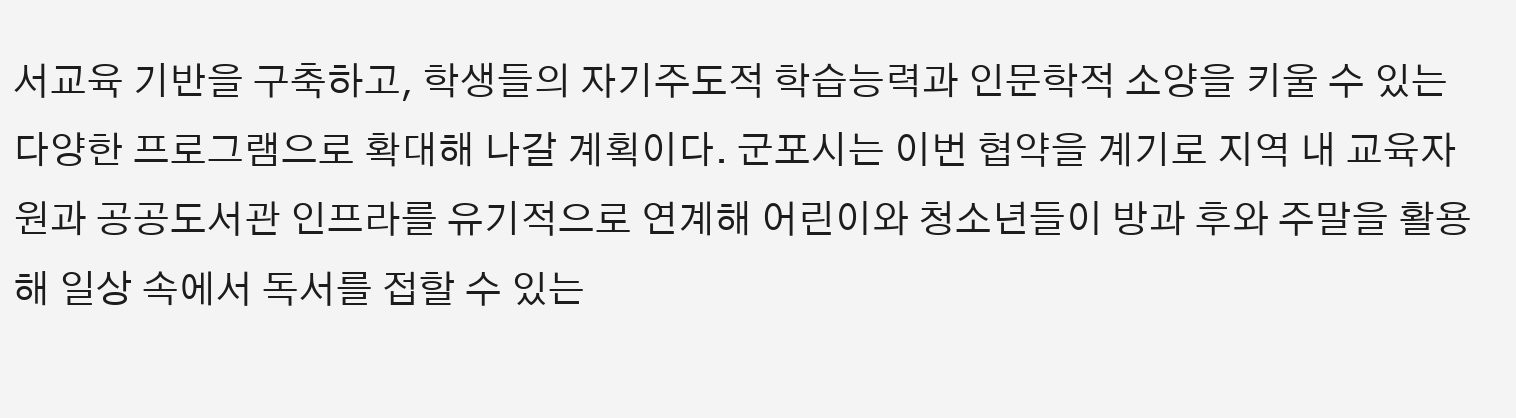서교육 기반을 구축하고, 학생들의 자기주도적 학습능력과 인문학적 소양을 키울 수 있는 다양한 프로그램으로 확대해 나갈 계획이다. 군포시는 이번 협약을 계기로 지역 내 교육자원과 공공도서관 인프라를 유기적으로 연계해 어린이와 청소년들이 방과 후와 주말을 활용해 일상 속에서 독서를 접할 수 있는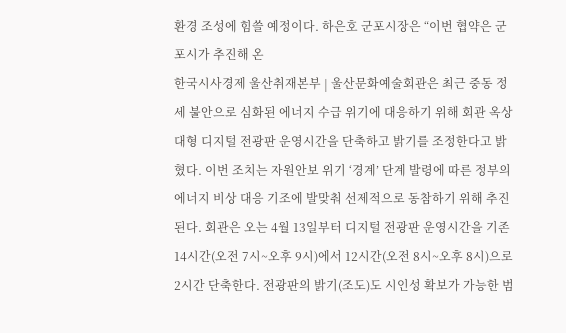환경 조성에 힘쓸 예정이다. 하은호 군포시장은 “이번 협약은 군포시가 추진해 온
한국시사경제 울산취재본부 | 울산문화예술회관은 최근 중동 정세 불안으로 심화된 에너지 수급 위기에 대응하기 위해 회관 옥상 대형 디지털 전광판 운영시간을 단축하고 밝기를 조정한다고 밝혔다. 이번 조치는 자원안보 위기 ‘경계’ 단계 발령에 따른 정부의 에너지 비상 대응 기조에 발맞춰 선제적으로 동참하기 위해 추진된다. 회관은 오는 4월 13일부터 디지털 전광판 운영시간을 기존 14시간(오전 7시~오후 9시)에서 12시간(오전 8시~오후 8시)으로 2시간 단축한다. 전광판의 밝기(조도)도 시인성 확보가 가능한 범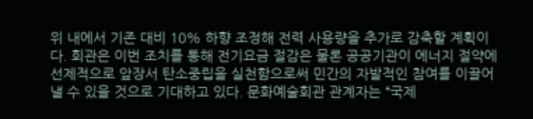위 내에서 기존 대비 10% 하향 조정해 전력 사용량을 추가로 감축할 계획이다. 회관은 이번 조치를 통해 전기요금 절감은 물론 공공기관이 에너지 절약에 선제적으로 앞장서 탄소중립을 실천함으로써 민간의 자발적인 참여를 이끌어낼 수 있을 것으로 기대하고 있다. 문화예술회관 관계자는 “국제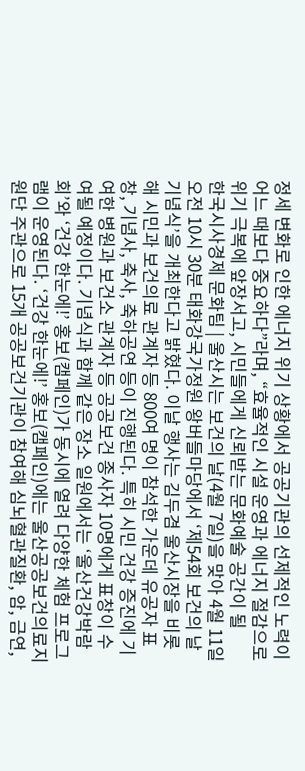정세 변화로 인한 에너지 위기 상황에서 공공기관의 선제적인 노력이 어느 때보다 중요하다”라며, “효율적인 시설 운영과 에너지 절감으로 위기 극복에 앞장서고, 시민들에게 신뢰받는 문화예술 공간이 될
한국시사경제 문화팀 | 울산시는 보건의 날(4월 7일)을 맞아 4월 11일 오전 10시 30분 태화강국가정원 왕버들마당에서 ‘제54회 보건의 날 기념식’을 개최한다고 밝혔다. 이날 행사는 김두겸 울산시장을 비롯해 시민과 보건의료 관계자 등 800여 명이 참석한 가운데 유공자 표창, 기념사, 축사, 축하공연 등이 진행된다. 특히 시민 건강 증진에 기여한 병원과 보건소 관계자 등 공공보건 종사자 10명에게 표창이 수여될 예정이다. 기념식과 함께 같은 장소 일원에서는 ‘울산건강박람회’와 ‘건강 한눈에!’ 홍보(캠페인)가 동시에 열려 다양한 체험 프로그램이 운영된다. ‘건강 한눈에!’ 홍보(캠페인)에는 울산공공보건의료지원단 주관으로 15개 공공보건기관이 참여해 심뇌혈관질환, 암, 금연,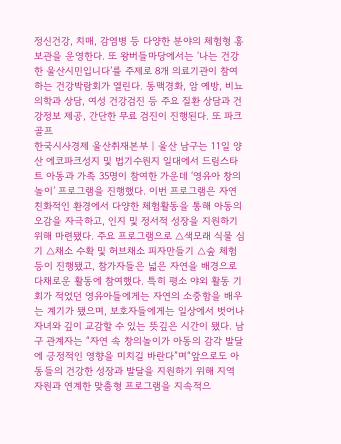정신건강, 치매, 감염병 등 다양한 분야의 체험형 홍보관을 운영한다. 또 왕버들마당에서는 ‘나는 건강한 울산시민입니다’를 주제로 8개 의료기관이 참여하는 건강박람회가 열린다. 동맥경화, 암 예방, 비뇨의학과 상담, 여성 건강검진 등 주요 질환 상담과 건강정보 제공, 간단한 무료 검진이 진행된다. 또 파크골프
한국시사경제 울산취재본부 | 울산 남구는 11일 양산 에코파크성지 및 법기수원지 일대에서 드림스타트 아동과 가족 35명이 참여한 가운데 ‘영유아 창의놀이’ 프로그램을 진행했다. 이번 프로그램은 자연 친화적인 환경에서 다양한 체험활동을 통해 아동의 오감을 자극하고, 인지 및 정서적 성장을 지원하기 위해 마련됐다. 주요 프로그램으로 △색모래 식물 심기 △채소 수확 및 허브채소 피자만들기 △숲 체험 등이 진행됐고, 참가자들은 넓은 자연을 배경으로 다채로운 활동에 참여했다. 특히 평소 야외 활동 기회가 적었던 영유아들에게는 자연의 소중함을 배우는 계기가 됐으며, 보호자들에게는 일상에서 벗어나 자녀와 깊이 교감할 수 있는 뜻깊은 시간이 됐다. 남구 관계자는 “자연 속 창의놀이가 아동의 감각 발달에 긍정적인 영향을 미치길 바란다”며“앞으로도 아동들의 건강한 성장과 발달을 지원하기 위해 지역 자원과 연계한 맞춤형 프로그램을 지속적으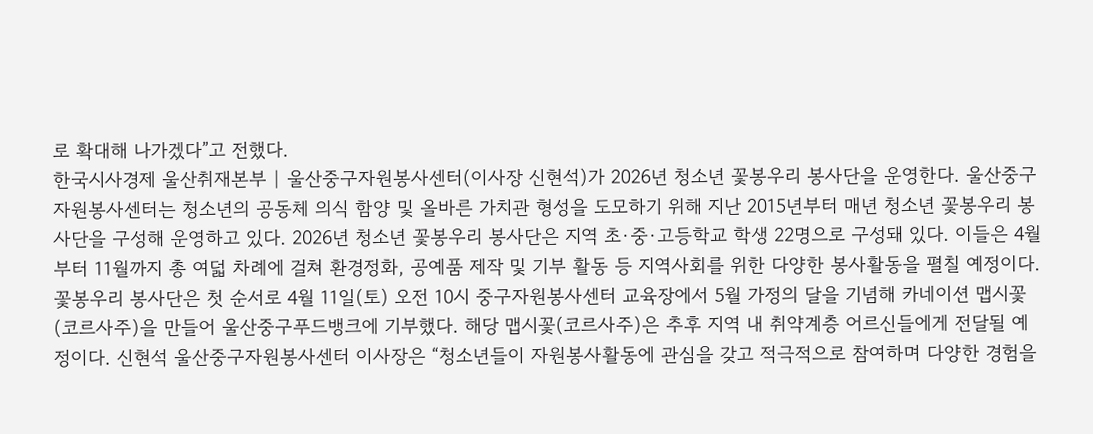로 확대해 나가겠다”고 전했다.
한국시사경제 울산취재본부 | 울산중구자원봉사센터(이사장 신현석)가 2026년 청소년 꽃봉우리 봉사단을 운영한다. 울산중구자원봉사센터는 청소년의 공동체 의식 함양 및 올바른 가치관 형성을 도모하기 위해 지난 2015년부터 매년 청소년 꽃봉우리 봉사단을 구성해 운영하고 있다. 2026년 청소년 꽃봉우리 봉사단은 지역 초·중·고등학교 학생 22명으로 구성돼 있다. 이들은 4월부터 11월까지 총 여덟 차례에 걸쳐 환경정화, 공예품 제작 및 기부 활동 등 지역사회를 위한 다양한 봉사활동을 펼칠 예정이다. 꽃봉우리 봉사단은 첫 순서로 4월 11일(토) 오전 10시 중구자원봉사센터 교육장에서 5월 가정의 달을 기념해 카네이션 맵시꽃(코르사주)을 만들어 울산중구푸드뱅크에 기부했다. 해당 맵시꽃(코르사주)은 추후 지역 내 취약계층 어르신들에게 전달될 예정이다. 신현석 울산중구자원봉사센터 이사장은 “청소년들이 자원봉사활동에 관심을 갖고 적극적으로 참여하며 다양한 경험을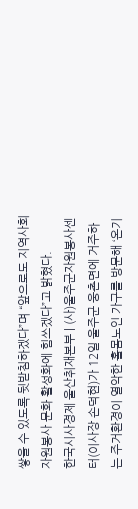쌓을 수 있도록 뒷받침하겠다”며 “앞으로도 지역사회 자원봉사 문화 활성화에 힘쓰겠다”고 밝혔다.
한국시사경제 울산취재본부 | (사)울주군자원봉사센터(이사장 손덕현)가 12일 울주군 웅촌면에 거주하는 주거환경이 열악한 홀몸노인 가구를 방문해 ‘온기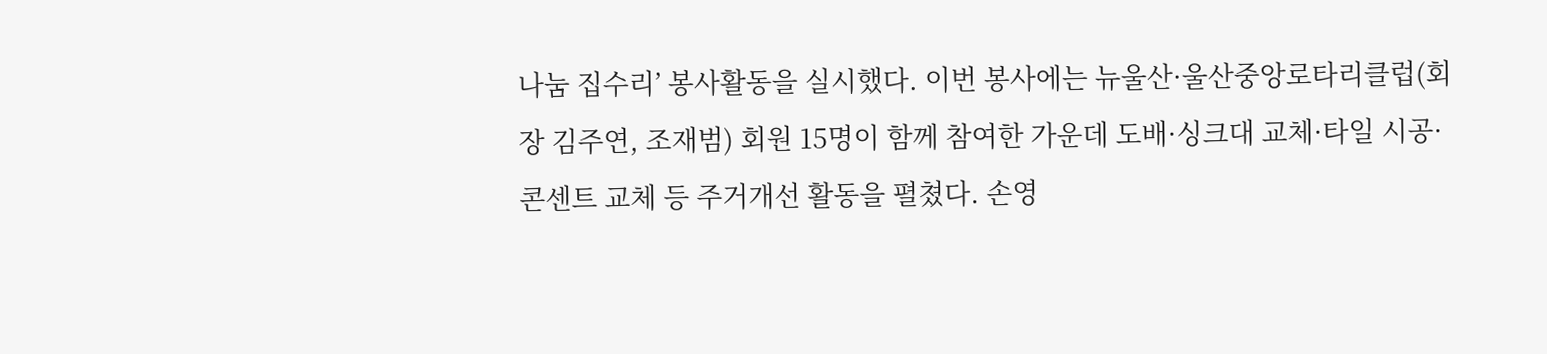나눔 집수리’ 봉사활동을 실시했다. 이번 봉사에는 뉴울산·울산중앙로타리클럽(회장 김주연, 조재범) 회원 15명이 함께 참여한 가운데 도배·싱크대 교체·타일 시공·콘센트 교체 등 주거개선 활동을 펼쳤다. 손영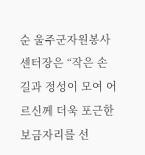순 울주군자원봉사센터장은 “작은 손길과 정성이 모여 어르신께 더욱 포근한 보금자리를 선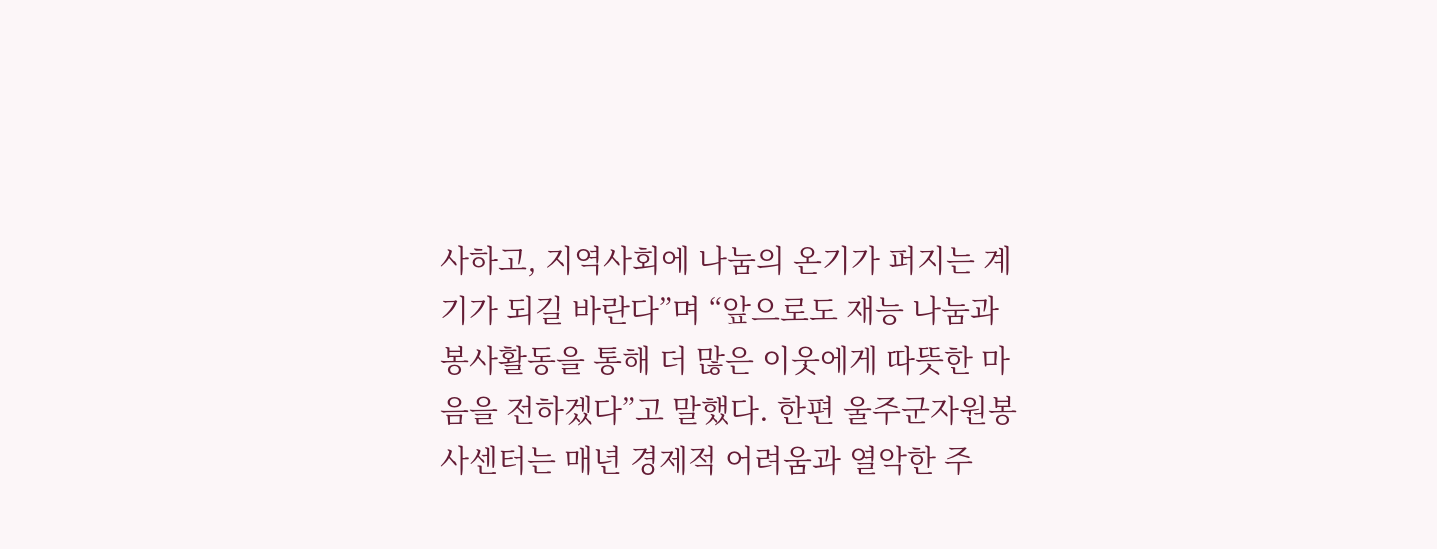사하고, 지역사회에 나눔의 온기가 퍼지는 계기가 되길 바란다”며 “앞으로도 재능 나눔과 봉사활동을 통해 더 많은 이웃에게 따뜻한 마음을 전하겠다”고 말했다. 한편 울주군자원봉사센터는 매년 경제적 어려움과 열악한 주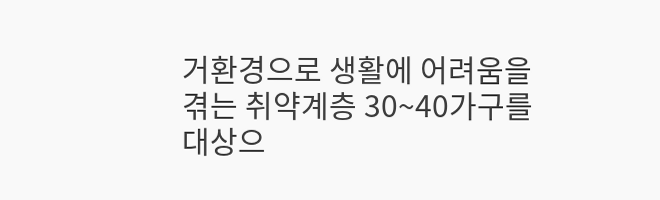거환경으로 생활에 어려움을 겪는 취약계층 30~40가구를 대상으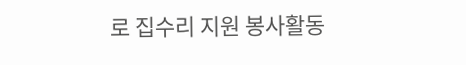로 집수리 지원 봉사활동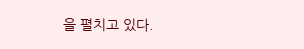을 펼치고 있다.